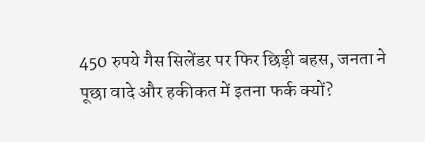450 रुपये गैस सिलेंडर पर फिर छिड़ी बहस, जनता ने पूछा वादे और हकीकत में इतना फर्क क्यों?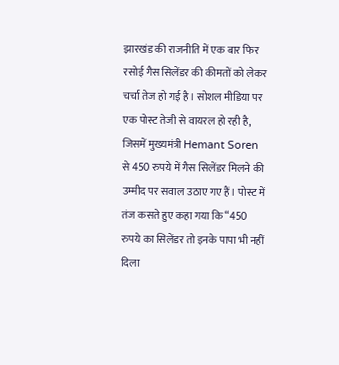झारखंड की राजनीति में एक बार फिर रसोई गैस सिलेंडर की कीमतों को लेकर चर्चा तेज हो गई है। सोशल मीडिया पर एक पोस्ट तेजी से वायरल हो रही है, जिसमें मुख्यमंत्री Hemant Soren से 450 रुपये में गैस सिलेंडर मिलने की उम्मीद पर सवाल उठाए गए हैं। पोस्ट में तंज कसते हुए कहा गया कि “450 रुपये का सिलेंडर तो इनके पापा भी नहीं दिला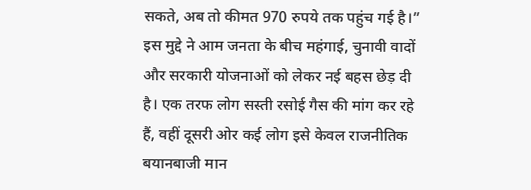सकते, अब तो कीमत 970 रुपये तक पहुंच गई है।”
इस मुद्दे ने आम जनता के बीच महंगाई, चुनावी वादों और सरकारी योजनाओं को लेकर नई बहस छेड़ दी है। एक तरफ लोग सस्ती रसोई गैस की मांग कर रहे हैं, वहीं दूसरी ओर कई लोग इसे केवल राजनीतिक बयानबाजी मान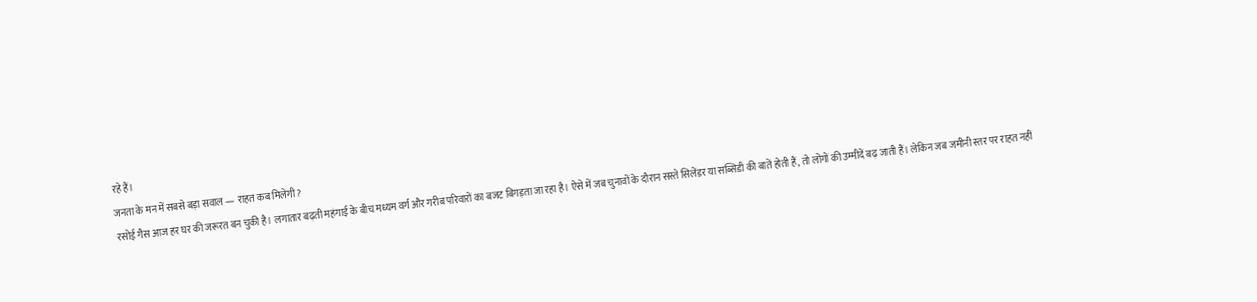रहे हैं।
जनता के मन में सबसे बड़ा सवाल — राहत कब मिलेगी?
रसोई गैस आज हर घर की जरूरत बन चुकी है। लगातार बढ़ती महंगाई के बीच मध्यम वर्ग और गरीब परिवारों का बजट बिगड़ता जा रहा है। ऐसे में जब चुनावों के दौरान सस्ते सिलेंडर या सब्सिडी की बातें होती हैं, तो लोगों की उम्मीदें बढ़ जाती हैं। लेकिन जब जमीनी स्तर पर राहत नहीं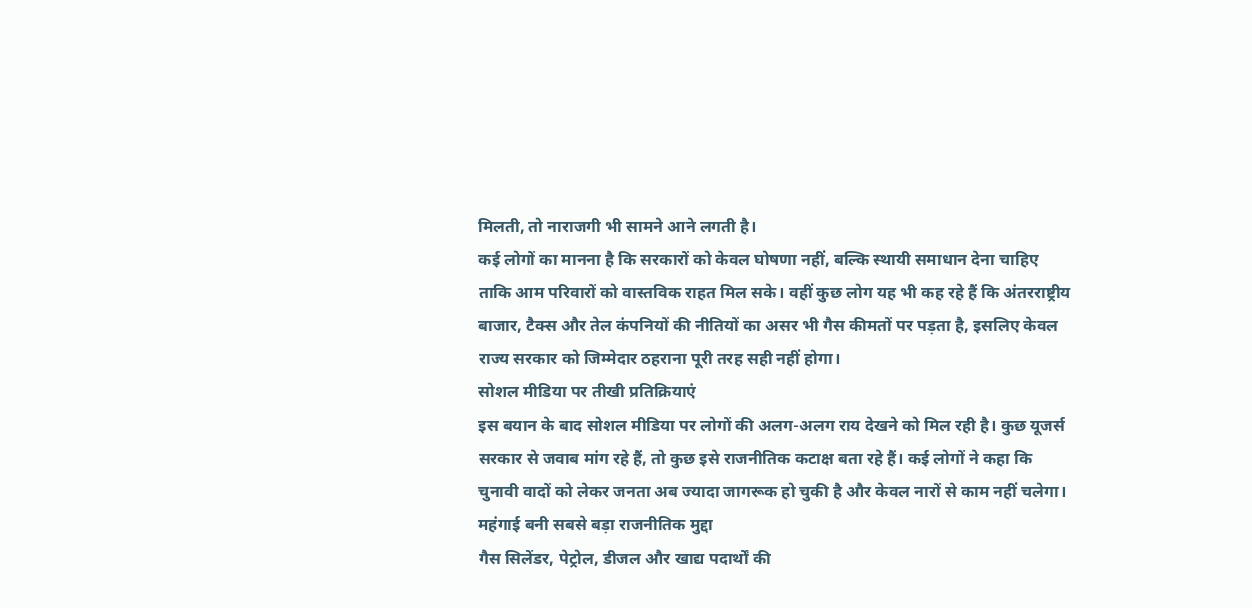मिलती, तो नाराजगी भी सामने आने लगती है।
कई लोगों का मानना है कि सरकारों को केवल घोषणा नहीं, बल्कि स्थायी समाधान देना चाहिए ताकि आम परिवारों को वास्तविक राहत मिल सके। वहीं कुछ लोग यह भी कह रहे हैं कि अंतरराष्ट्रीय बाजार, टैक्स और तेल कंपनियों की नीतियों का असर भी गैस कीमतों पर पड़ता है, इसलिए केवल राज्य सरकार को जिम्मेदार ठहराना पूरी तरह सही नहीं होगा।
सोशल मीडिया पर तीखी प्रतिक्रियाएं
इस बयान के बाद सोशल मीडिया पर लोगों की अलग-अलग राय देखने को मिल रही है। कुछ यूजर्स सरकार से जवाब मांग रहे हैं, तो कुछ इसे राजनीतिक कटाक्ष बता रहे हैं। कई लोगों ने कहा कि चुनावी वादों को लेकर जनता अब ज्यादा जागरूक हो चुकी है और केवल नारों से काम नहीं चलेगा।
महंगाई बनी सबसे बड़ा राजनीतिक मुद्दा
गैस सिलेंडर, पेट्रोल, डीजल और खाद्य पदार्थों की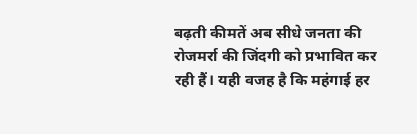बढ़ती कीमतें अब सीधे जनता की रोजमर्रा की जिंदगी को प्रभावित कर रही हैं। यही वजह है कि महंगाई हर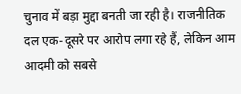चुनाव में बड़ा मुद्दा बनती जा रही है। राजनीतिक दल एक-दूसरे पर आरोप लगा रहे हैं, लेकिन आम आदमी को सबसे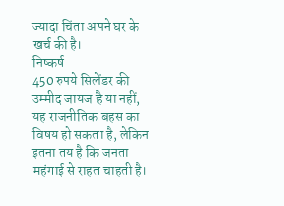ज्यादा चिंता अपने घर के खर्च की है।
निष्कर्ष
450 रुपये सिलेंडर की उम्मीद जायज है या नहीं, यह राजनीतिक बहस का विषय हो सकता है, लेकिन इतना तय है कि जनता महंगाई से राहत चाहती है।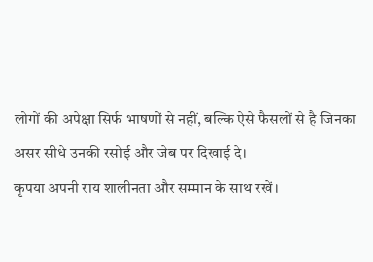लोगों की अपेक्षा सिर्फ भाषणों से नहीं, बल्कि ऐसे फैसलों से है जिनका असर सीधे उनकी रसोई और जेब पर दिखाई दे।
कृपया अपनी राय शालीनता और सम्मान के साथ रखें।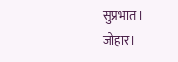सुप्रभात। जोहार।